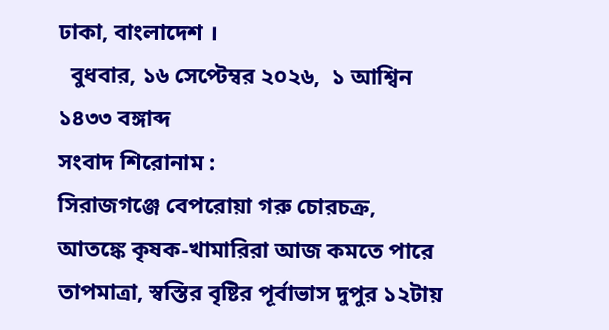ঢাকা, বাংলাদেশ ।
  বুধবার, ১৬ সেপ্টেম্বর ২০২৬,  ১ আশ্বিন ১৪৩৩ বঙ্গাব্দ
সংবাদ শিরোনাম :
সিরাজগঞ্জে বেপরোয়া গরু চোরচক্র, আতঙ্কে কৃষক-খামারিরা আজ কমতে পারে তাপমাত্রা, স্বস্তির বৃষ্টির পূর্বাভাস দুপুর ১২টায়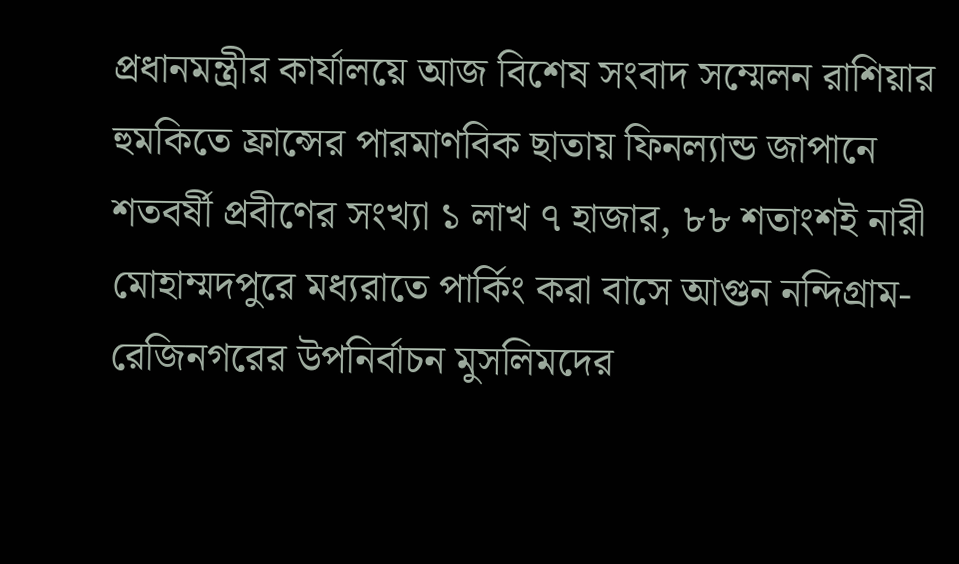প্রধানমন্ত্রীর কার্যালয়ে আজ বিশেষ সংবাদ সম্মেলন রাশিয়ার হুমকিতে ফ্রান্সের পারমাণবিক ছাতায় ফিনল্যান্ড জাপানে শতবর্ষী প্রবীণের সংখ্যা ১ লাখ ৭ হাজার, ৮৮ শতাংশই নারী মোহাম্মদপুরে মধ্যরাতে পার্কিং করা বাসে আগুন নন্দিগ্রাম-রেজিনগরের উপনির্বাচন মুসলিমদের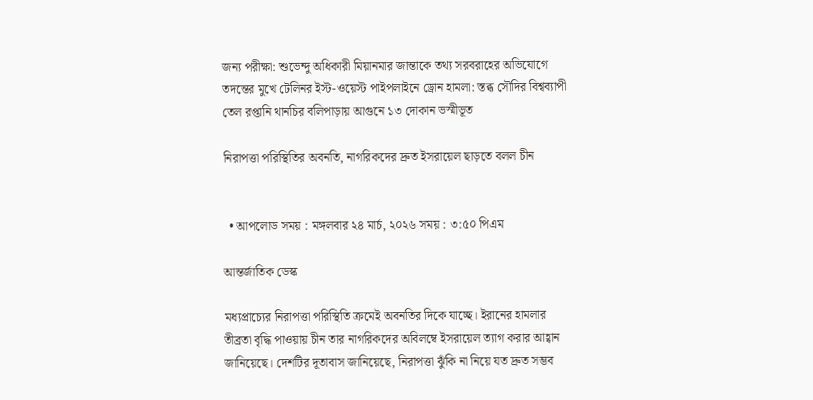জন্য পরীক্ষা: শুভেন্দু অধিকারী মিয়ানমার জান্তাকে তথ্য সরবরাহের অভিযোগে তদন্তের মুখে টেলিনর ইস্ট-ওয়েস্ট পাইপলাইনে ড্রোন হামলা: স্তব্ধ সৌদির বিশ্বব্যাপী তেল রপ্তানি থানচির বলিপাড়ায় আগুনে ১৩ দোকান ভস্মীভূত

নিরাপত্তা পরিস্থিতির অবনতি, নাগরিকদের দ্রুত ইসরায়েল ছাড়তে বলল চীন


  • আপলোড সময় : মঙ্গলবার ২৪ মার্চ, ২০২৬ সময় : ৩:৫০ পিএম

আন্তর্জাতিক ডেস্ক

মধ্যপ্রাচ্যের নিরাপত্তা পরিস্থিতি ক্রমেই অবনতির দিকে যাচ্ছে। ইরানের হামলার তীব্রতা বৃদ্ধি পাওয়ায় চীন তার নাগরিকদের অবিলম্বে ইসরায়েল ত্যাগ করার আহ্বান জানিয়েছে। দেশটির দূতাবাস জানিয়েছে, নিরাপত্তা ঝুঁকি না নিয়ে যত দ্রুত সম্ভব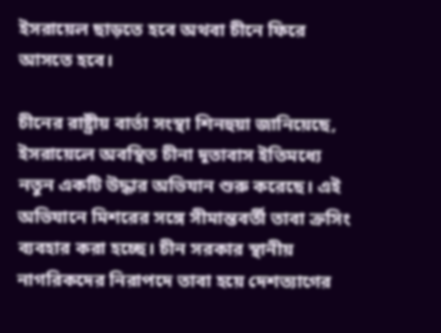ইসরায়েল ছাড়তে হবে অথবা চীনে ফিরে আসতে হবে।

চীনের রাষ্ট্রীয় বার্তা সংস্থা শিনহুয়া জানিয়েছে, ইসরায়েলে অবস্থিত চীনা দূতাবাস ইতিমধ্যে নতুন একটি উদ্ধার অভিযান শুরু করেছে। এই অভিযানে মিশরের সঙ্গে সীমান্তবর্তী তাবা ক্রসিং ব্যবহার করা হচ্ছে। চীন সরকার স্থানীয় নাগরিকদের নিরাপদে তাবা হয়ে দেশত্যাগের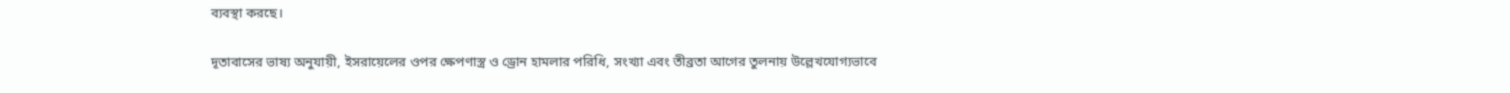ব্যবস্থা করছে।

দূতাবাসের ভাষ্য অনুযায়ী, ইসরায়েলের ওপর ক্ষেপণাস্ত্র ও ড্রোন হামলার পরিধি, সংখ্যা এবং তীব্রতা আগের তুলনায় উল্লেখযোগ্যভাবে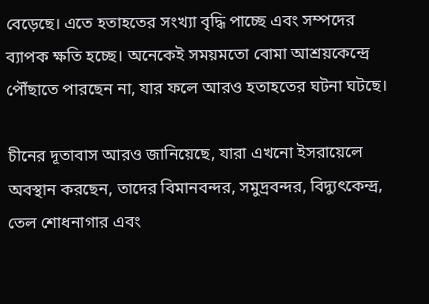বেড়েছে। এতে হতাহতের সংখ্যা বৃদ্ধি পাচ্ছে এবং সম্পদের ব্যাপক ক্ষতি হচ্ছে। অনেকেই সময়মতো বোমা আশ্রয়কেন্দ্রে পৌঁছাতে পারছেন না, যার ফলে আরও হতাহতের ঘটনা ঘটছে।

চীনের দূতাবাস আরও জানিয়েছে, যারা এখনো ইসরায়েলে অবস্থান করছেন, তাদের বিমানবন্দর, সমুদ্রবন্দর, বিদ্যুৎকেন্দ্র, তেল শোধনাগার এবং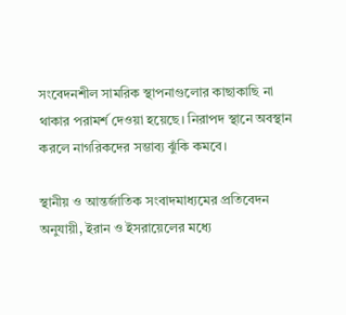সংবেদনশীল সামরিক স্থাপনাগুলোর কাছাকাছি না থাকার পরামর্শ দেওয়া হয়েছে। নিরাপদ স্থানে অবস্থান করলে নাগরিকদের সম্ভাব্য ঝুঁকি কমবে।

স্থানীয় ও আন্তর্জাতিক সংবাদমাধ্যমের প্রতিবেদন অনুযায়ী, ইরান ও ইসরায়েলের মধ্যে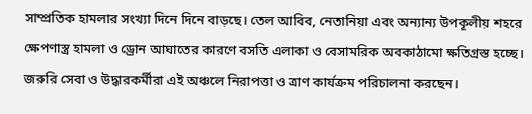সাম্প্রতিক হামলার সংখ্যা দিনে দিনে বাড়ছে। তেল আবিব, নেতানিয়া এবং অন্যান্য উপকূলীয় শহরে ক্ষেপণাস্ত্র হামলা ও ড্রোন আঘাতের কারণে বসতি এলাকা ও বেসামরিক অবকাঠামো ক্ষতিগ্রস্ত হচ্ছে। জরুরি সেবা ও উদ্ধারকর্মীরা এই অঞ্চলে নিরাপত্তা ও ত্রাণ কার্যক্রম পরিচালনা করছেন।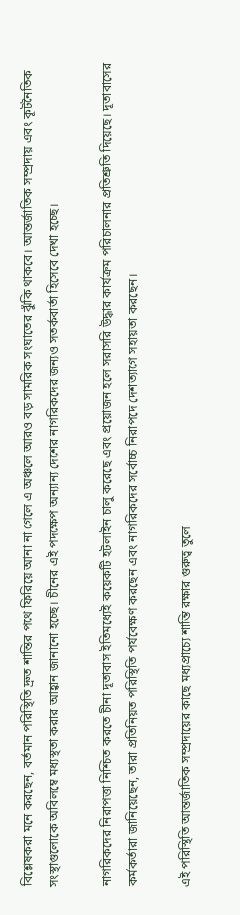বিশ্লেষকরা মনে করছেন, বর্তমান পরিস্থিতি দ্রুত শান্তির পথে ফিরিয়ে আনা না গেলে এ অঞ্চলে আরও বড় সামরিক সংঘাতের ঝুঁকি থাকবে। আন্তর্জাতিক সম্প্রদায় এবং কূটনৈতিক সংস্থাগুলোকে অবিলম্বে মধ্যস্থতা করার আহ্বান জানানো হচ্ছে। চীনের এই পদক্ষেপ অন্যান্য দেশের নাগরিকদের জন্যও সতর্কবার্তা হিসেবে দেখা হচ্ছে।

নাগরিকদের নিরাপত্তা নিশ্চিত করতে চীনা দূতাবাস ইতিমধ্যেই কয়েকটি হটলাইন চালু করেছে এবং প্রয়োজন হলে সরাসরি উদ্ধার কার্যক্রম পরিচালনার প্রতিশ্রুতি দিয়েছে। দূতাবাসের কর্মকর্তারা জানিয়েছেন, তারা প্রতিনিয়ত পরিস্থিতি পর্যবেক্ষণ করছেন এবং নাগরিকদের সর্বোচ্চ নিরাপদে দেশত্যাগে সহায়তা করছেন।

এই পরিস্থিতি আন্তর্জাতিক সম্প্রদায়ের কাছে মধ্যপ্রাচ্যে শান্তি রক্ষার গুরুত্ব তুলে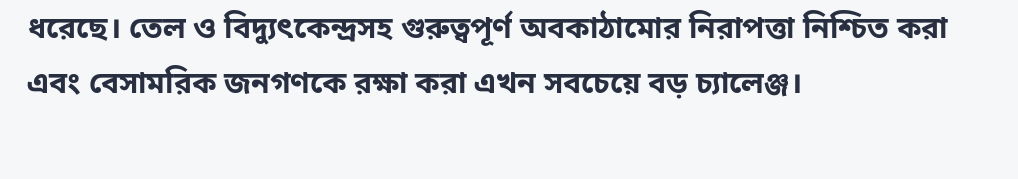ধরেছে। তেল ও বিদ্যুৎকেন্দ্রসহ গুরুত্বপূর্ণ অবকাঠামোর নিরাপত্তা নিশ্চিত করা এবং বেসামরিক জনগণকে রক্ষা করা এখন সবচেয়ে বড় চ্যালেঞ্জ।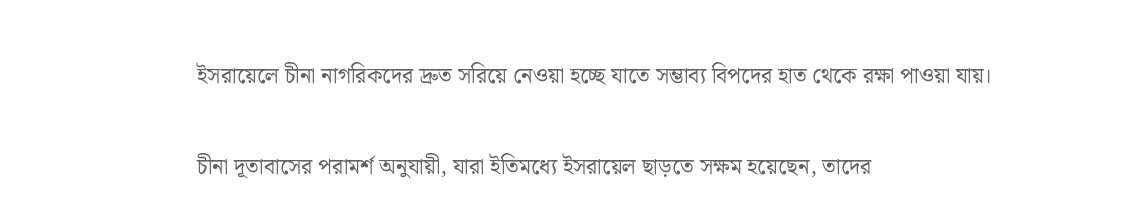ইসরায়েলে চীনা নাগরিকদের দ্রুত সরিয়ে নেওয়া হচ্ছে যাতে সম্ভাব্য বিপদের হাত থেকে রক্ষা পাওয়া যায়।

চীনা দূতাবাসের পরামর্শ অনুযায়ী, যারা ইতিমধ্যে ইসরায়েল ছাড়তে সক্ষম হয়েছেন, তাদের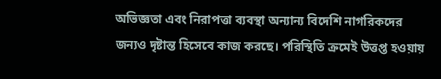অভিজ্ঞতা এবং নিরাপত্তা ব্যবস্থা অন্যান্য বিদেশি নাগরিকদের জন্যও দৃষ্টান্ত হিসেবে কাজ করছে। পরিস্থিতি ক্রমেই উত্তপ্ত হওয়ায়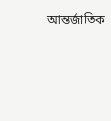আন্তর্জাতিক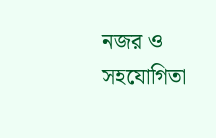নজর ও সহযোগিতা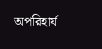অপরিহার্য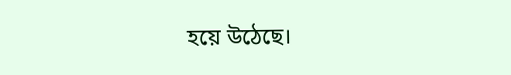হয়ে উঠেছে।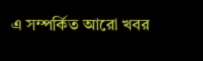এ সম্পর্কিত আরো খবর